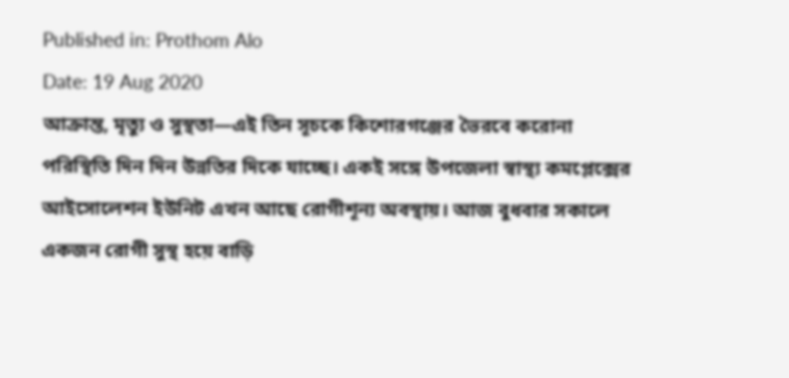Published in: Prothom Alo
Date: 19 Aug 2020
আক্রান্ত, মৃত্যু ও সুস্থতা—এই তিন সূচকে কিশোরগঞ্জের ভৈরবে করোনা পরিস্থিতি দিন দিন উন্নতির দিকে যাচ্ছে। একই সঙ্গে উপজেলা স্বাস্থ্য কমপ্লেক্সের আইসোলেশন ইউনিট এখন আছে রোগীশূন্য অবস্থায়। আজ বুধবার সকালে একজন রোগী সুস্থ হয়ে বাড়ি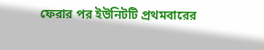ফেরার পর ইউনিটটি প্রথমবারের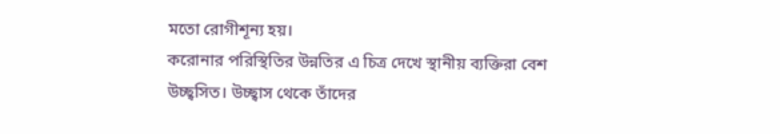মতো রোগীশূন্য হয়।
করোনার পরিস্থিতির উন্নতির এ চিত্র দেখে স্থানীয় ব্যক্তিরা বেশ উচ্ছ্বসিত। উচ্ছ্বাস থেকে তাঁদের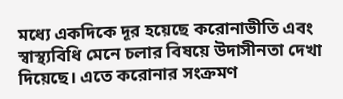মধ্যে একদিকে দূর হয়েছে করোনাভীতি এবং স্বাস্থ্যবিধি মেনে চলার বিষয়ে উদাসীনতা দেখা দিয়েছে। এতে করোনার সংক্রমণ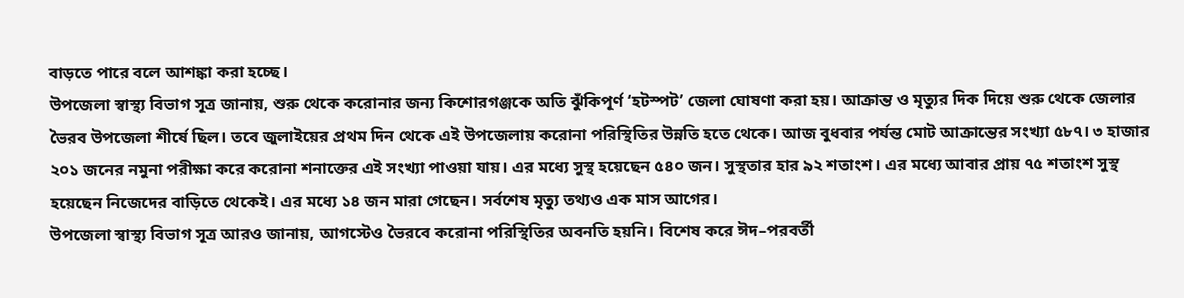বাড়তে পারে বলে আশঙ্কা করা হচ্ছে।
উপজেলা স্বাস্থ্য বিভাগ সূত্র জানায়, শুরু থেকে করোনার জন্য কিশোরগঞ্জকে অতি ঝুঁকিপূর্ণ ‘হটস্পট’ জেলা ঘোষণা করা হয়। আক্রান্ত ও মৃত্যুর দিক দিয়ে শুরু থেকে জেলার ভৈরব উপজেলা শীর্ষে ছিল। তবে জুলাইয়ের প্রথম দিন থেকে এই উপজেলায় করোনা পরিস্থিতির উন্নতি হতে থেকে। আজ বুধবার পর্যন্ত মোট আক্রান্তের সংখ্যা ৫৮৭। ৩ হাজার ২০১ জনের নমুনা পরীক্ষা করে করোনা শনাক্তের এই সংখ্যা পাওয়া যায়। এর মধ্যে সুস্থ হয়েছেন ৫৪০ জন। সুস্থতার হার ৯২ শতাংশ। এর মধ্যে আবার প্রায় ৭৫ শতাংশ সুস্থ হয়েছেন নিজেদের বাড়িতে থেকেই। এর মধ্যে ১৪ জন মারা গেছেন। সর্বশেষ মৃত্যু তথ্যও এক মাস আগের।
উপজেলা স্বাস্থ্য বিভাগ সূত্র আরও জানায়, আগস্টেও ভৈরবে করোনা পরিস্থিতির অবনতি হয়নি। বিশেষ করে ঈদ–পরবর্তী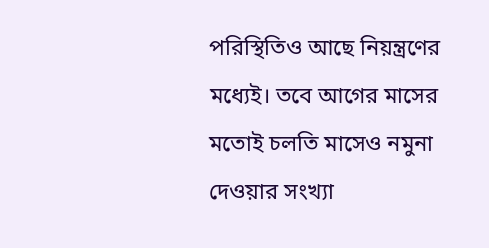পরিস্থিতিও আছে নিয়ন্ত্রণের মধ্যেই। তবে আগের মাসের মতোই চলতি মাসেও নমুনা দেওয়ার সংখ্যা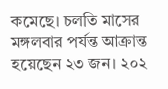কমেছে। চলতি মাসের মঙ্গলবার পর্যন্ত আক্রান্ত হয়েছেন ২৩ জন। ২০২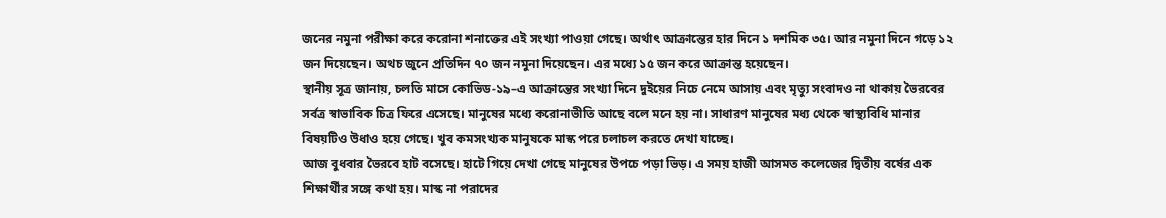জনের নমুনা পরীক্ষা করে করোনা শনাক্তের এই সংখ্যা পাওয়া গেছে। অর্থাৎ আক্রান্তের হার দিনে ১ দশমিক ৩৫। আর নমুনা দিনে গড়ে ১২ জন দিয়েছেন। অথচ জুনে প্রতিদিন ৭০ জন নমুনা দিয়েছেন। এর মধ্যে ১৫ জন করে আক্রান্ত হয়েছেন।
স্থানীয় সূত্র জানায়, চলতি মাসে কোভিড-১৯–এ আক্রান্তের সংখ্যা দিনে দুইয়ের নিচে নেমে আসায় এবং মৃত্যু সংবাদও না থাকায় ভৈরবের সর্বত্র স্বাভাবিক চিত্র ফিরে এসেছে। মানুষের মধ্যে করোনাভীতি আছে বলে মনে হয় না। সাধারণ মানুষের মধ্য থেকে স্বাস্থ্যবিধি মানার বিষয়টিও উধাও হয়ে গেছে। খুব কমসংখ্যক মানুষকে মাস্ক পরে চলাচল করতে দেখা যাচ্ছে।
আজ বুধবার ভৈরবে হাট বসেছে। হাটে গিয়ে দেখা গেছে মানুষের উপচে পড়া ভিড়। এ সময় হাজী আসমত কলেজের দ্বিতীয় বর্ষের এক শিক্ষার্থীর সঙ্গে কথা হয়। মাস্ক না পরাদের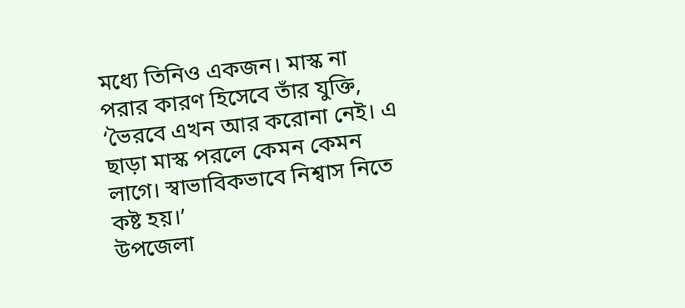মধ্যে তিনিও একজন। মাস্ক না পরার কারণ হিসেবে তাঁর যুক্তি, ‘ভৈরবে এখন আর করোনা নেই। এ ছাড়া মাস্ক পরলে কেমন কেমন লাগে। স্বাভাবিকভাবে নিশ্বাস নিতে কষ্ট হয়।’
উপজেলা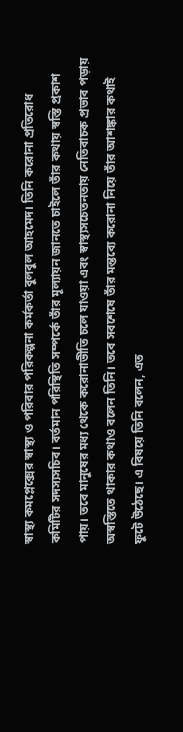স্বাস্থ্য কমপ্লেক্সের স্বাস্থ্য ও পরিবার পরিকল্পনা কর্মকর্তা বুলবুল আহমেদ। তিনি করোনা প্রতিরোধ কমিটির সদস্যসচিব। বর্তমান পরিস্থিতি সম্পর্কে তাঁর মূল্যায়ন জানতে চাইলে তাঁর কথায় স্বস্তি প্রকাশ পায়। তবে মানুষের মধ্য থেকে করোনাভীতি চলে যাওয়া এবং স্বাস্থ্যসচেতনতায় নেতিবাচক প্রভাব পড়ায় অস্বস্তিতে থাকার কথাও বলেন তিনি। তবে সবশেষে তাঁর মন্তব্যে করোনা নিয়ে তাঁর আশঙ্কার কথাই ফুটে উঠেছে। এ বিষয়ে তিনি বলেন, এত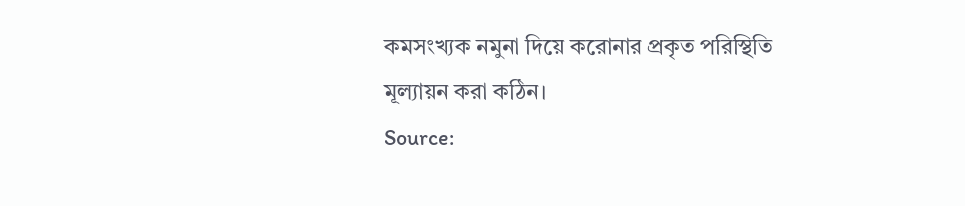কমসংখ্যক নমুনা দিয়ে করোনার প্রকৃত পরিস্থিতি মূল্যায়ন করা কঠিন।
Source: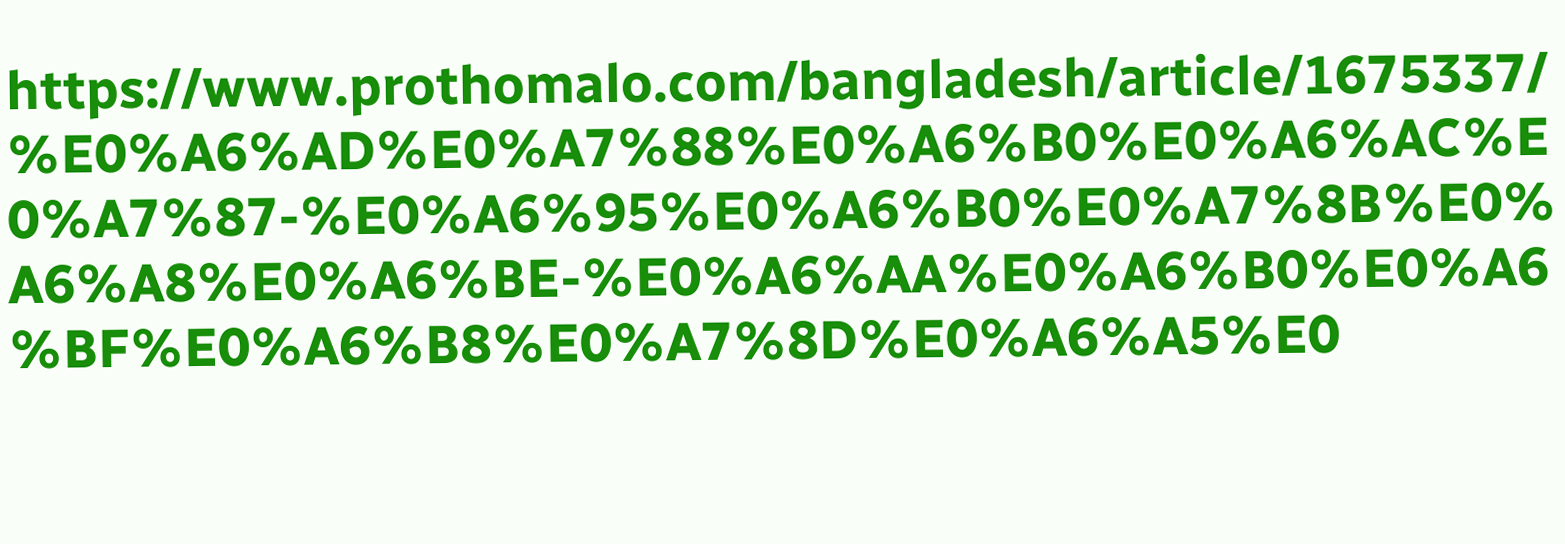https://www.prothomalo.com/bangladesh/article/1675337/%E0%A6%AD%E0%A7%88%E0%A6%B0%E0%A6%AC%E0%A7%87-%E0%A6%95%E0%A6%B0%E0%A7%8B%E0%A6%A8%E0%A6%BE-%E0%A6%AA%E0%A6%B0%E0%A6%BF%E0%A6%B8%E0%A7%8D%E0%A6%A5%E0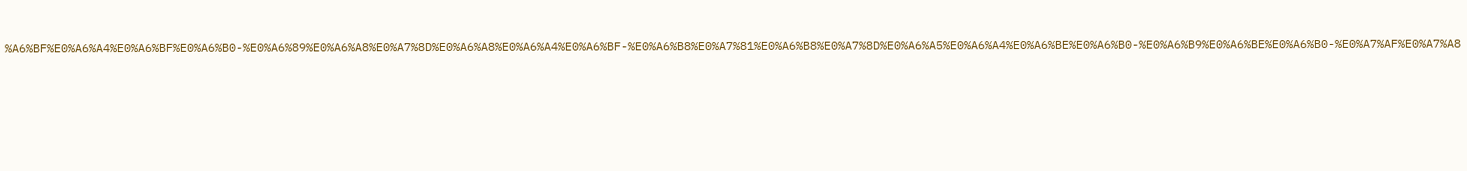%A6%BF%E0%A6%A4%E0%A6%BF%E0%A6%B0-%E0%A6%89%E0%A6%A8%E0%A7%8D%E0%A6%A8%E0%A6%A4%E0%A6%BF-%E0%A6%B8%E0%A7%81%E0%A6%B8%E0%A7%8D%E0%A6%A5%E0%A6%A4%E0%A6%BE%E0%A6%B0-%E0%A6%B9%E0%A6%BE%E0%A6%B0-%E0%A7%AF%E0%A7%A8